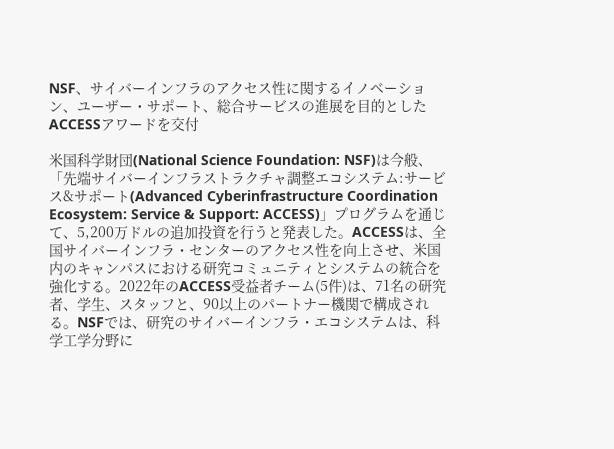NSF、サイバーインフラのアクセス性に関するイノベーション、ユーザー・サポート、総合サービスの進展を目的としたACCESSアワードを交付

米国科学財団(National Science Foundation: NSF)は今般、「先端サイバーインフラストラクチャ調整エコシステム:サービス&サポート(Advanced Cyberinfrastructure Coordination Ecosystem: Service & Support: ACCESS)」プログラムを通じて、5,200万ドルの追加投資を行うと発表した。ACCESSは、全国サイバーインフラ・センターのアクセス性を向上させ、米国内のキャンパスにおける研究コミュニティとシステムの統合を強化する。2022年のACCESS受益者チーム(5件)は、71名の研究者、学生、スタッフと、90以上のパートナー機関で構成される。NSFでは、研究のサイバーインフラ・エコシステムは、科学工学分野に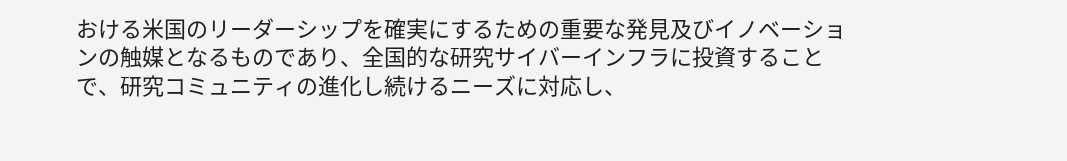おける米国のリーダーシップを確実にするための重要な発見及びイノベーションの触媒となるものであり、全国的な研究サイバーインフラに投資することで、研究コミュニティの進化し続けるニーズに対応し、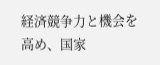経済競争力と機会を高め、国家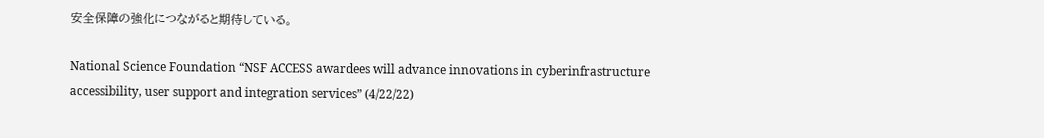安全保障の強化につながると期待している。

National Science Foundation “NSF ACCESS awardees will advance innovations in cyberinfrastructure accessibility, user support and integration services” (4/22/22)